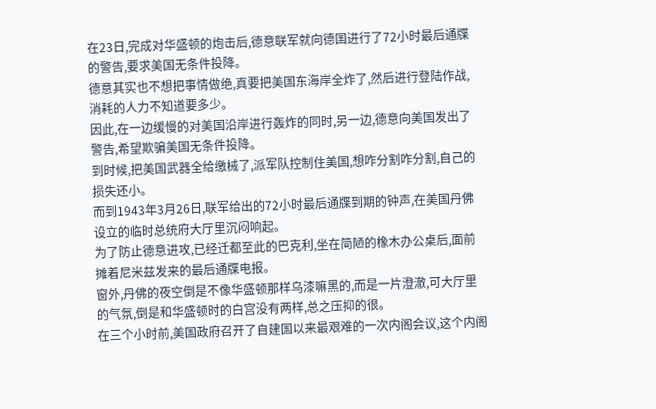在23日,完成对华盛顿的炮击后,德意联军就向德国进行了72小时最后通牒的警告,要求美国无条件投降。
德意其实也不想把事情做绝,真要把美国东海岸全炸了,然后进行登陆作战,消耗的人力不知道要多少。
因此,在一边缓慢的对美国沿岸进行轰炸的同时,另一边,德意向美国发出了警告,希望欺骗美国无条件投降。
到时候,把美国武器全给缴械了,派军队控制住美国,想咋分割咋分割,自己的损失还小。
而到1943年3月26日,联军给出的72小时最后通牒到期的钟声,在美国丹佛设立的临时总统府大厅里沉闷响起。
为了防止德意进攻,已经迁都至此的巴克利,坐在简陋的橡木办公桌后,面前摊着尼米兹发来的最后通牒电报。
窗外,丹佛的夜空倒是不像华盛顿那样乌漆嘛黑的,而是一片澄澈,可大厅里的气氛,倒是和华盛顿时的白宫没有两样,总之压抑的很。
在三个小时前,美国政府召开了自建国以来最艰难的一次内阁会议,这个内阁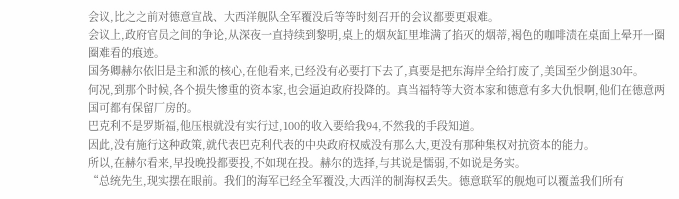会议,比之之前对德意宣战、大西洋舰队全军覆没后等等时刻召开的会议都要更艰难。
会议上,政府官员之间的争论,从深夜一直持续到黎明,桌上的烟灰缸里堆满了掐灭的烟蒂,褐色的咖啡渍在桌面上晕开一圈圈难看的痕迹。
国务卿赫尔依旧是主和派的核心,在他看来,已经没有必要打下去了,真要是把东海岸全给打废了,美国至少倒退30年。
何况,到那个时候,各个损失惨重的资本家,也会逼迫政府投降的。真当福特等大资本家和德意有多大仇恨啊,他们在德意两国可都有保留厂房的。
巴克利不是罗斯福,他压根就没有实行过,100的收入要给我94,不然我的手段知道。
因此,没有施行这种政策,就代表巴克利代表的中央政府权威没有那么大,更没有那种集权对抗资本的能力。
所以,在赫尔看来,早投晚投都要投,不如现在投。赫尔的选择,与其说是懦弱,不如说是务实。
“总统先生,现实摆在眼前。我们的海军已经全军覆没,大西洋的制海权丢失。德意联军的舰炮可以覆盖我们所有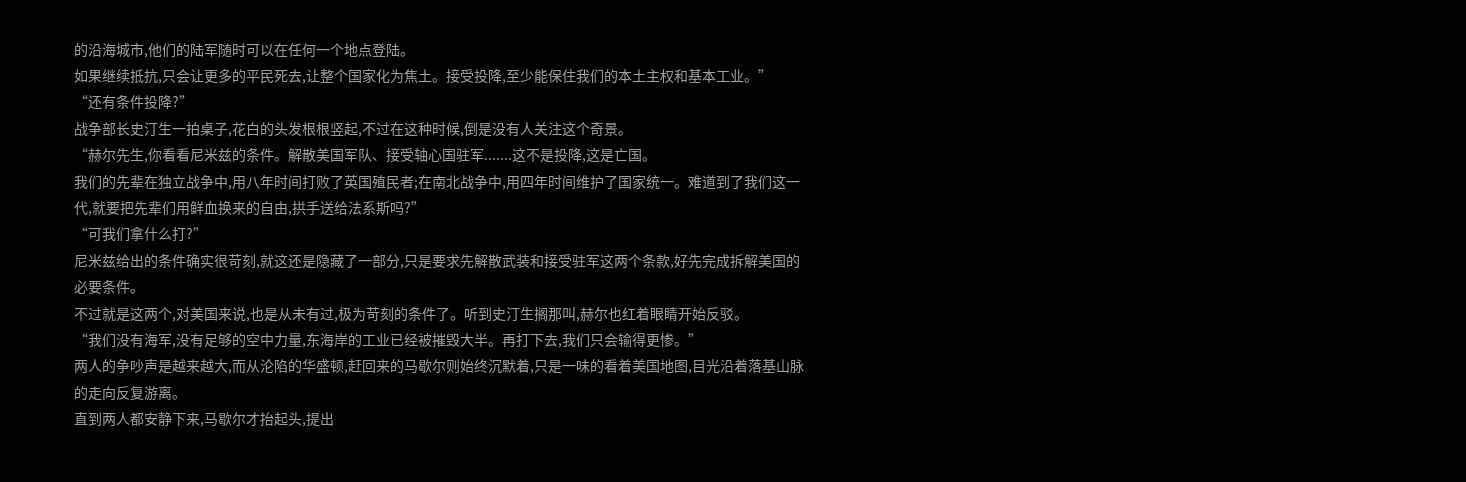的沿海城市,他们的陆军随时可以在任何一个地点登陆。
如果继续抵抗,只会让更多的平民死去,让整个国家化为焦土。接受投降,至少能保住我们的本土主权和基本工业。”
“还有条件投降?”
战争部长史汀生一拍桌子,花白的头发根根竖起,不过在这种时候,倒是没有人关注这个奇景。
“赫尔先生,你看看尼米兹的条件。解散美国军队、接受轴心国驻军.......这不是投降,这是亡国。
我们的先辈在独立战争中,用八年时间打败了英国殖民者;在南北战争中,用四年时间维护了国家统一。难道到了我们这一代,就要把先辈们用鲜血换来的自由,拱手送给法系斯吗?”
“可我们拿什么打?”
尼米兹给出的条件确实很苛刻,就这还是隐藏了一部分,只是要求先解散武装和接受驻军这两个条款,好先完成拆解美国的必要条件。
不过就是这两个,对美国来说,也是从未有过,极为苛刻的条件了。听到史汀生搁那叫,赫尔也红着眼睛开始反驳。
“我们没有海军,没有足够的空中力量,东海岸的工业已经被摧毁大半。再打下去,我们只会输得更惨。”
两人的争吵声是越来越大,而从沦陷的华盛顿,赶回来的马歇尔则始终沉默着,只是一味的看着美国地图,目光沿着落基山脉的走向反复游离。
直到两人都安静下来,马歇尔才抬起头,提出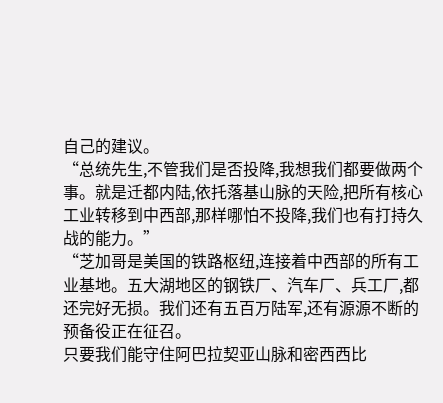自己的建议。
“总统先生,不管我们是否投降,我想我们都要做两个事。就是迁都内陆,依托落基山脉的天险,把所有核心工业转移到中西部,那样哪怕不投降,我们也有打持久战的能力。”
“芝加哥是美国的铁路枢纽,连接着中西部的所有工业基地。五大湖地区的钢铁厂、汽车厂、兵工厂,都还完好无损。我们还有五百万陆军,还有源源不断的预备役正在征召。
只要我们能守住阿巴拉契亚山脉和密西西比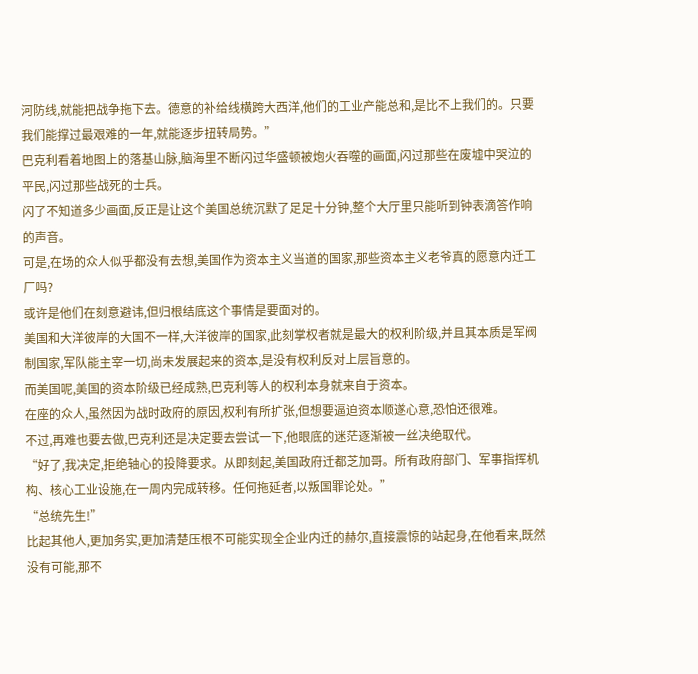河防线,就能把战争拖下去。德意的补给线横跨大西洋,他们的工业产能总和,是比不上我们的。只要我们能撑过最艰难的一年,就能逐步扭转局势。”
巴克利看着地图上的落基山脉,脑海里不断闪过华盛顿被炮火吞噬的画面,闪过那些在废墟中哭泣的平民,闪过那些战死的士兵。
闪了不知道多少画面,反正是让这个美国总统沉默了足足十分钟,整个大厅里只能听到钟表滴答作响的声音。
可是,在场的众人似乎都没有去想,美国作为资本主义当道的国家,那些资本主义老爷真的愿意内迁工厂吗?
或许是他们在刻意避讳,但归根结底这个事情是要面对的。
美国和大洋彼岸的大国不一样,大洋彼岸的国家,此刻掌权者就是最大的权利阶级,并且其本质是军阀制国家,军队能主宰一切,尚未发展起来的资本,是没有权利反对上层旨意的。
而美国呢,美国的资本阶级已经成熟,巴克利等人的权利本身就来自于资本。
在座的众人,虽然因为战时政府的原因,权利有所扩张,但想要逼迫资本顺遂心意,恐怕还很难。
不过,再难也要去做,巴克利还是决定要去尝试一下,他眼底的迷茫逐渐被一丝决绝取代。
“好了,我决定,拒绝轴心的投降要求。从即刻起,美国政府迁都芝加哥。所有政府部门、军事指挥机构、核心工业设施,在一周内完成转移。任何拖延者,以叛国罪论处。”
“总统先生!”
比起其他人,更加务实,更加清楚压根不可能实现全企业内迁的赫尔,直接震惊的站起身,在他看来,既然没有可能,那不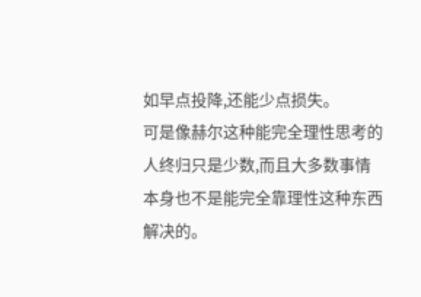如早点投降,还能少点损失。
可是像赫尔这种能完全理性思考的人终归只是少数,而且大多数事情本身也不是能完全靠理性这种东西解决的。